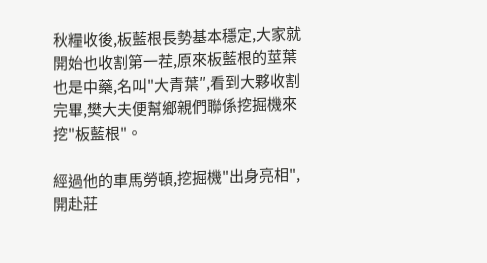秋糧收後,板藍根長勢基本穩定,大家就開始也收割第一茬,原來板藍根的莖葉也是中藥,名叫"大青葉″,看到大夥收割完畢,樊大夫便幫鄉親們聯係挖掘機來挖"板藍根"。

經過他的車馬勞頓,挖掘機"出身亮相",開赴莊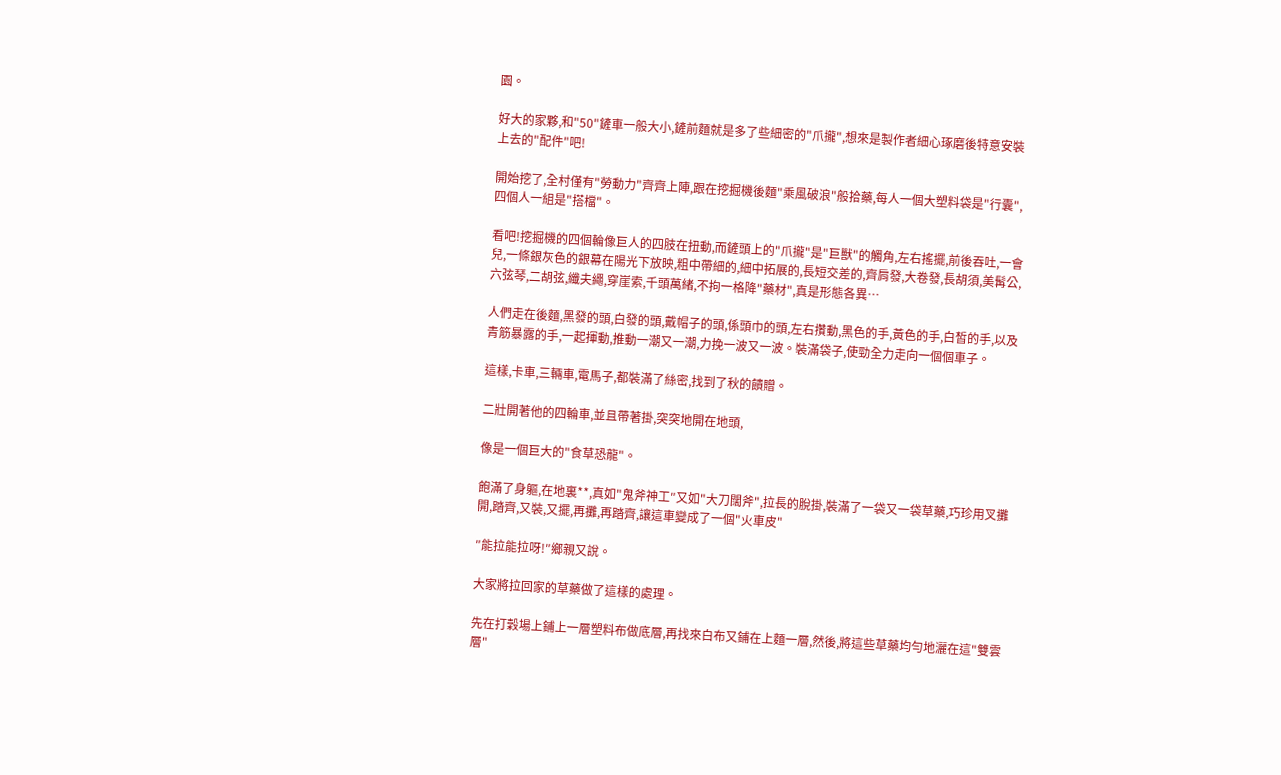園。

好大的家夥,和"50"鏟車一般大小,鏟前麵就是多了些細密的"爪攏",想來是製作者細心琢磨後特意安裝上去的"配件"吧!

開始挖了,全村僅有"勞動力"齊齊上陣,跟在挖掘機後麵"乘風破浪"般拾藥,每人一個大塑料袋是"行囊",四個人一組是"搭檔"。

看吧!挖掘機的四個輪像巨人的四肢在扭動,而鏟頭上的"爪攏"是"巨獸"的觸角,左右搖擺,前後吞吐,一會兒,一條銀灰色的銀幕在陽光下放映,粗中帶細的,細中拓展的,長短交差的,齊肩發,大卷發,長胡須,美髯公,六弦琴,二胡弦,纖夫繩,穿崖索,千頭萬緒,不拘一格降"藥材",真是形態各異…

人們走在後麵,黑發的頭,白發的頭,戴帽子的頭,係頭巾的頭,左右攢動,黑色的手,黃色的手,白皙的手,以及青筋暴露的手,一起揮動,推動一潮又一潮,力挽一波又一波。裝滿袋子,使勁全力走向一個個車子。

這樣,卡車,三輛車,電馬子,都裝滿了絲密,找到了秋的饋贈。

二壯開著他的四輪車,並且帶著掛,突突地開在地頭,

像是一個巨大的"食草恐龍"。

飽滿了身軀,在地裏**,真如"鬼斧神工″又如"大刀闊斧",拉長的脫掛,裝滿了一袋又一袋草藥,巧珍用叉攤開,踏齊,又裝,又擺,再攤,再踏齊,讓這車變成了一個"火車皮"

″能拉能拉呀!″鄉親又說。

大家將拉回家的草藥做了這樣的處理。

先在打穀場上鋪上一層塑料布做底層,再找來白布又鋪在上麵一層,然後,將這些草藥均勻地灑在這"雙雲層"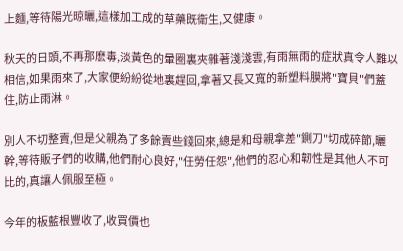上麵,等待陽光晾曬,這樣加工成的草藥既衛生,又健康。

秋天的日頭,不再那麽毒,淡黃色的暈圈裏夾雜著淺淺雲,有雨無雨的症狀真令人難以相信,如果雨來了,大家便紛紛從地裏趕回,拿著又長又寬的新塑料膜將"寶貝"們蓋住,防止雨淋。

別人不切整賣,但是父親為了多餘賣些錢回來,總是和母親拿差"鍘刀"切成碎節,曬幹,等待販子們的收購,他們耐心良好,"任勞任怨",他們的忍心和韌性是其他人不可比的,真讓人佩服至極。

今年的板藍根豐收了,收買價也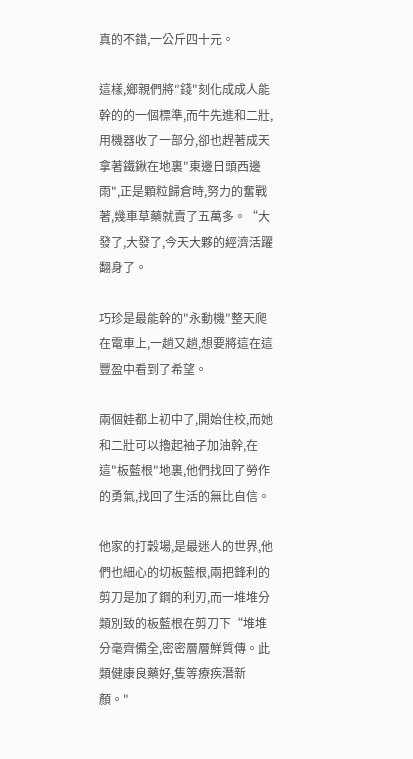真的不錯,一公斤四十元。

這樣,鄉親們將″錢"刻化成成人能幹的的一個標準,而牛先進和二壯,用機器收了一部分,卻也趕著成天拿著鐵鍬在地裏"東邊日頭西邊雨",正是顆粒歸倉時,努力的奮戰著,幾車草藥就賣了五萬多。“大發了,大發了,今天大夥的經濟活躍翻身了。

巧珍是最能幹的"永動機"整天爬在電車上,一趟又趟,想要將這在這豐盈中看到了希望。

兩個娃都上初中了,開始住校,而她和二壯可以擼起袖子加油幹,在這"板藍根"地裏,他們找回了勞作的勇氣,找回了生活的無比自信。

他家的打穀場,是最迷人的世界,他們也細心的切板藍根,兩把鋒利的剪刀是加了鋼的利刃,而一堆堆分類別致的板藍根在剪刀下“堆堆分毫齊備全,密密層層鮮質傳。此類健康良藥好,隻等療疾潛新顏。"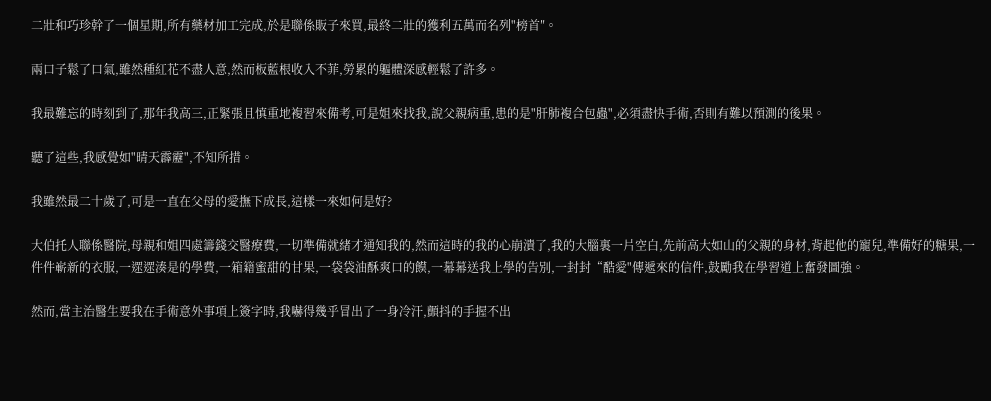二壯和巧珍幹了一個星期,所有藥材加工完成,於是聯係販子來買,最終二壯的獲利五萬而名列"榜首″。

兩口子鬆了口氣,雖然種紅花不盡人意,然而板藍根收入不菲,勞累的軀體深感輕鬆了許多。

我最難忘的時刻到了,那年我高三,正緊張且慎重地複習來備考,可是姐來找我,說父親病重,患的是"肝肺複合包蟲",必須盡快手術,否則有難以預測的後果。

聽了這些,我感覺如"晴天霹靂",不知所措。

我雖然最二十歲了,可是一直在父母的愛撫下成長,這樣一來如何是好?

大伯托人聯係醫院,母親和姐四處籌錢交醫療費,一切準備就緒才通知我的,然而這時的我的心崩潰了,我的大腦裏一片空白,先前高大如山的父親的身材,背起他的寵兒,準備好的糖果,一件件嶄新的衣服,一遝遝湊是的學費,一箱籍蜜甜的甘果,一袋袋油酥爽口的饃,一幕幕送我上學的告別,一封封“酷愛"傳遞來的信件,鼓勵我在學習道上奮發圖強。

然而,當主治醫生要我在手術意外事項上簽字時,我嚇得幾乎冒出了一身冷汗,顫抖的手握不出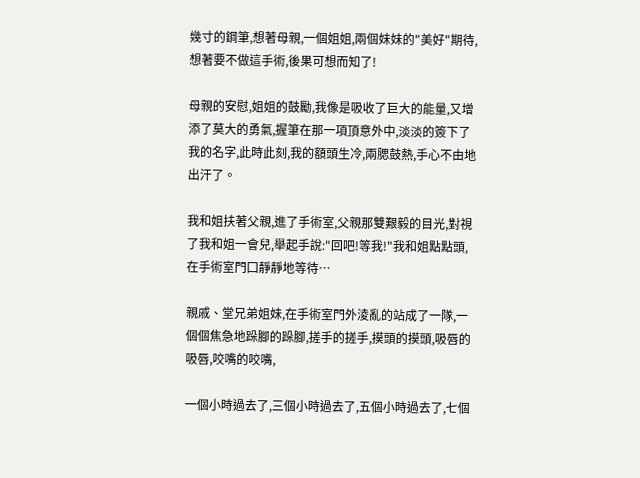幾寸的鋼筆,想著母親,一個姐姐,兩個妹妹的"美好"期待,想著要不做這手術,後果可想而知了!

母親的安慰,姐姐的鼓勵,我像是吸收了巨大的能量,又增添了莫大的勇氣,握筆在那一項頂意外中,淡淡的簽下了我的名字,此時此刻,我的額頭生冷,兩腮鼓熱,手心不由地出汗了。

我和姐扶著父親,進了手術室,父親那雙艱毅的目光,對視了我和姐一會兒,舉起手說:"回吧!等我!"我和姐點點頭,在手術室門囗靜靜地等待…

親戚、堂兄弟姐妹,在手術室門外淩亂的站成了一隊,一個個焦急地跺腳的跺腳,搓手的搓手,摸頭的摸頭,吸唇的吸唇,咬嘴的咬嘴,

一個小時過去了,三個小時過去了,五個小時過去了,七個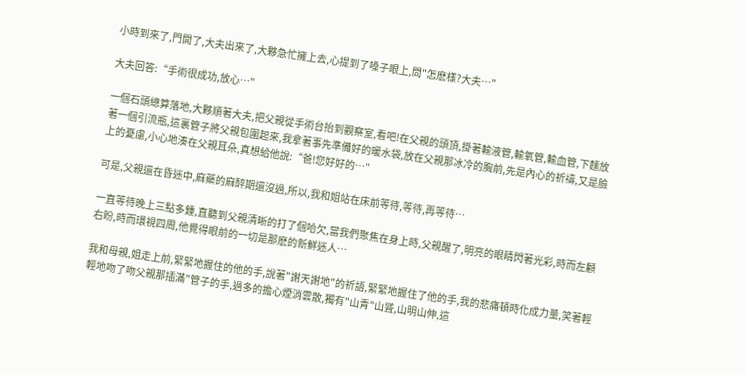小時到來了,門開了,大夫出來了,大夥急忙擁上去,心提到了嗓子眼上,問"怎麽樣?大夫…"

大夫回答:“手術很成功,放心…"

一個石頭總算落地,大夥順著大夫,把父親從手術台抬到觀察室,看吧!在父親的頭頂,掛著輸液管,輸氧管,輸血管,下麵放著一個引流瓶,這裏管子將父親包圍起來,我拿著事先準備好的暖水袋,放在父親那冰冷的胸前,先是內心的祈禱,又是臉上的憂慮,小心地湊在父親耳朵,真想給他說:“爸!您好好的…″

可是,父親還在昏迷中,麻藥的麻醉期還沒過,所以,我和姐站在床前等待,等待,再等待…

一直等待晚上三點多鍾,直聽到父親清晰的打了個哈欠,當我們聚焦在身上時,父親醒了,明亮的眼睛閃著光彩,時而左顧右盼,時而環視四周,他覺得眼前的一切是那麽的新鮮迷人…

我和母親,姐走上前,緊緊地握住的他的手,說著"謝天謝地"的祈語,緊緊地握住了他的手,我的悲痛頓時化成力量,笑著輕輕地吻了吻父親那插滿"管子的手,過多的擔心煙消雲散,獨有"山青"山聳,山明山伸,這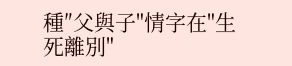種″父與子"情字在"生死離別"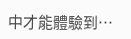中才能體驗到…